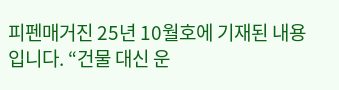피펜매거진 25년 10월호에 기재된 내용입니다. “건물 대신 운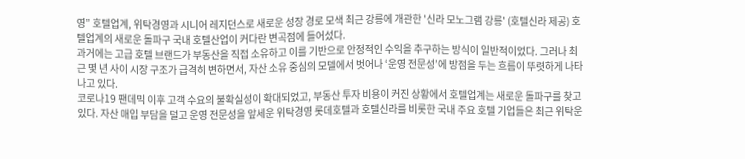영” 호텔업계, 위탁경영과 시니어 레지던스로 새로운 성장 경로 모색 최근 강릉에 개관한 '신라 모노그램 강릉' (호텔신라 제공) 호텔업계의 새로운 돌파구 국내 호텔산업이 커다란 변곡점에 들어섰다.
과거에는 고급 호텔 브랜드가 부동산을 직접 소유하고 이를 기반으로 안정적인 수익을 추구하는 방식이 일반적이었다. 그러나 최근 몇 년 사이 시장 구조가 급격히 변하면서, 자산 소유 중심의 모델에서 벗어나 ‘운영 전문성’에 방점을 두는 흐름이 뚜렷하게 나타나고 있다.
코로나19 팬데믹 이후 고객 수요의 불확실성이 확대되었고, 부동산 투자 비용이 커진 상황에서 호텔업계는 새로운 돌파구를 찾고 있다. 자산 매입 부담을 덜고 운영 전문성을 앞세운 위탁경영 롯데호텔과 호텔신라를 비롯한 국내 주요 호텔 기업들은 최근 위탁운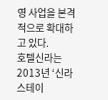영 사업을 본격적으로 확대하고 있다.
호텔신라는 2013년 ‘신라스테이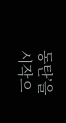동탄’을 시작으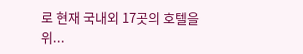로 현재 국내외 17곳의 호텔을 위...